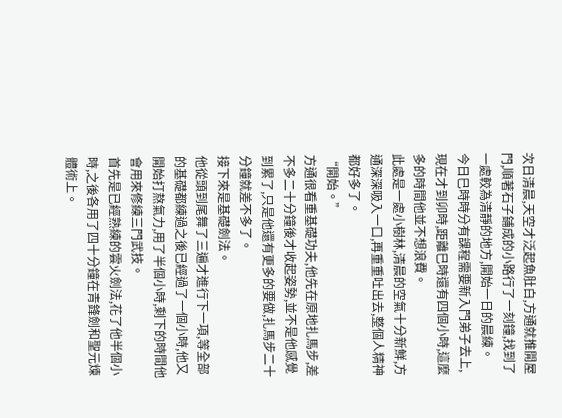次日清晨,天空才泛起魚肚白,方通就推開屋門,順著石子鋪成的小路行了一刻鐘,找到了一處較為清靜的地方,開始一日的晨練。
今日巳時時分有課程需要新入門弟子去上,現在才到卯時,距離巳時還有四個小時,這麼多的時間他並不想浪費。
此處是一處小樹林,清晨的空氣十分新鮮,方通深深吸入一口,再重重吐出去,整個人精神都好多了。
“開始。”
方通很看重基礎功夫,他先在原地扎馬步,差不多二十分鐘後才收起姿勢,並不是他感覺到累了,只是他還有更多的要做,扎馬步二十分鐘就差不多了。
接下來是基礎劍法。
他從頭到尾舞了三遍才進行下一項,等全部的基礎都練過之後已經過了一個小時,他又開始打熬氣力,用了半個小時,剩下的時間他會用來修練三門武技。
首先是已經熟練的雲火劍法,花了他半個小時,之後各用了四十分鐘在青鋒劍和聖元煉體術上。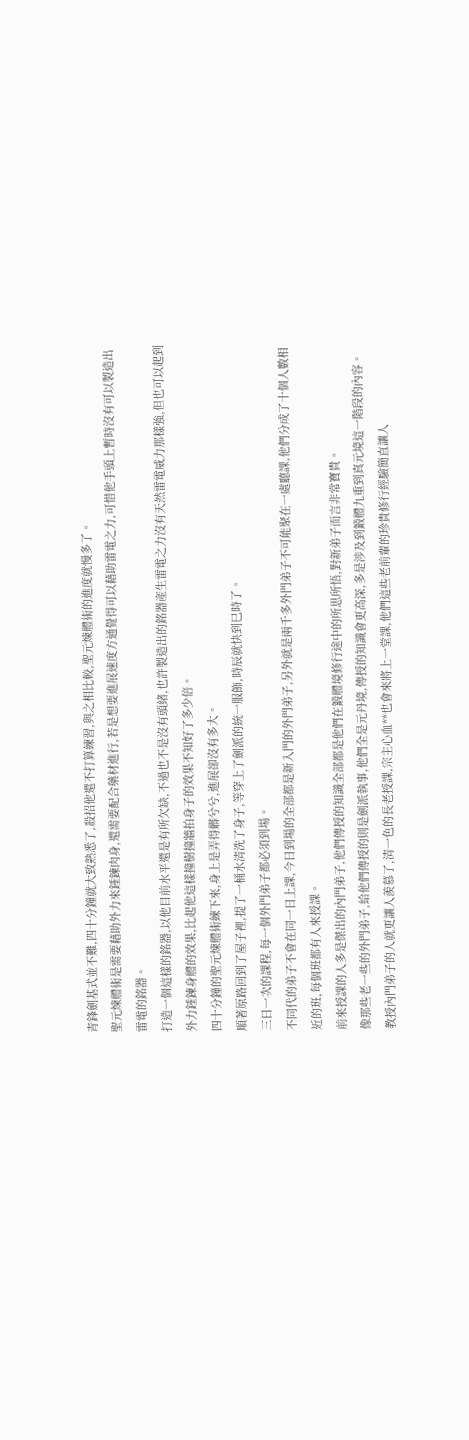青鋒劍基式並不難,四十分鐘就大致熟悉了,殺招他還不打算練習,與之相比較,聖元煉體術的進度就慢多了。
聖元煉體術是需要藉助外力來錘鍊肉身,還需要配合藥材進行,若是想要進展速度方通覺得可以藉助雷電之力,可惜他手頭上暫時沒有可以製造出雷電的銘器。
打造一個這樣的銘器,以他目前水平還是有所欠缺,不過也不是沒有頭緒,也許製造出的銘器產生雷電之力沒有天然雷電威力那樣強,但也可以起到外力錘鍊身體的效果,比起他這樣撞樹撞牆拍身子的效果不知好了多少倍。
四十分鐘的聖元煉體術練下來,身上是弄得髒兮兮,進展卻沒有多大。
順著原路回到了屋子裡,提了一桶水清洗了身子,等穿上了劍派的統一服飾,時辰就快到巳時了。
三日一次的課程,每一個外門弟子都必須到場。
不同代的弟子不會在同一日上課,今日到場的全部都是新入門的外門弟子,另外就是兩千多外門弟子不可能聚在一處聽課,他們分成了十個人數相近的班,每個班都有人來授課。
前來授課的人多是傑出的內門弟子,他們傳授的知識全部都是他們在鍛體境修行途中的所思所悟,對新弟子而言非常寶貴。
像那些老一些的外門弟子,給他們傳授的則是劍派執事,他們全是元丹境,傳授的知識會更高深,多是涉及到鍛體九重到真元境這一階段的內容。
教授內門弟子的人就更讓人羨慕了,清一色的長老授課,宗主心血**也會來將上一堂課,他們這些老前輩的珍貴修行經驗簡直讓人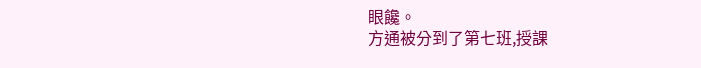眼饞。
方通被分到了第七班,授課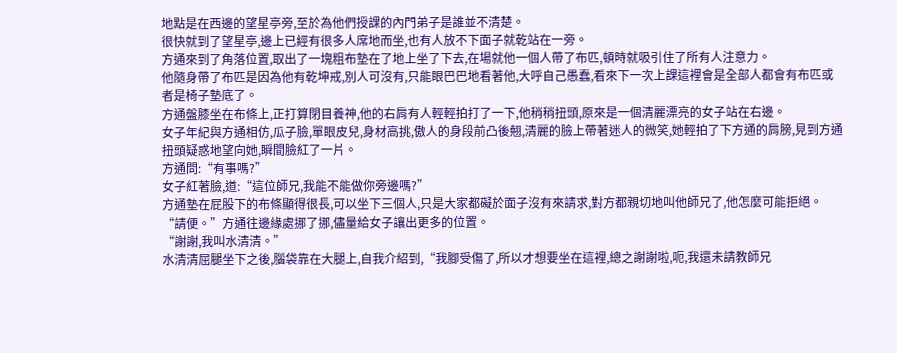地點是在西邊的望星亭旁,至於為他們授課的內門弟子是誰並不清楚。
很快就到了望星亭,邊上已經有很多人席地而坐,也有人放不下面子就乾站在一旁。
方通來到了角落位置,取出了一塊粗布墊在了地上坐了下去,在場就他一個人帶了布匹,頓時就吸引住了所有人注意力。
他隨身帶了布匹是因為他有乾坤戒,別人可沒有,只能眼巴巴地看著他,大呼自己愚蠢,看來下一次上課這裡會是全部人都會有布匹或者是椅子墊底了。
方通盤膝坐在布條上,正打算閉目養神,他的右肩有人輕輕拍打了一下,他稍稍扭頭,原來是一個清麗漂亮的女子站在右邊。
女子年紀與方通相仿,瓜子臉,單眼皮兒,身材高挑,傲人的身段前凸後翹,清麗的臉上帶著迷人的微笑,她輕拍了下方通的肩膀,見到方通扭頭疑惑地望向她,瞬間臉紅了一片。
方通問:“有事嗎?”
女子紅著臉,道:“這位師兄,我能不能做你旁邊嗎?”
方通墊在屁股下的布條顯得很長,可以坐下三個人,只是大家都礙於面子沒有來請求,對方都親切地叫他師兄了,他怎麼可能拒絕。
“請便。”方通往邊緣處挪了挪,儘量給女子讓出更多的位置。
“謝謝,我叫水清清。”
水清清屈腿坐下之後,腦袋靠在大腿上,自我介紹到,“我腳受傷了,所以才想要坐在這裡,總之謝謝啦,呃,我還未請教師兄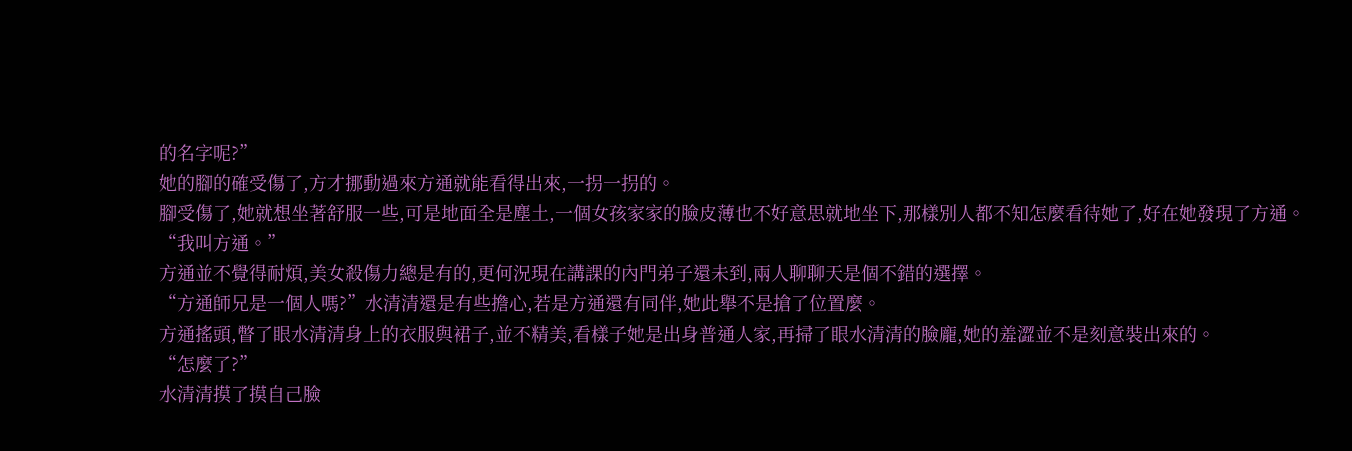的名字呢?”
她的腳的確受傷了,方才挪動過來方通就能看得出來,一拐一拐的。
腳受傷了,她就想坐著舒服一些,可是地面全是塵土,一個女孩家家的臉皮薄也不好意思就地坐下,那樣別人都不知怎麼看待她了,好在她發現了方通。
“我叫方通。”
方通並不覺得耐煩,美女殺傷力總是有的,更何況現在講課的內門弟子還未到,兩人聊聊天是個不錯的選擇。
“方通師兄是一個人嗎?”水清清還是有些擔心,若是方通還有同伴,她此舉不是搶了位置麼。
方通搖頭,瞥了眼水清清身上的衣服與裙子,並不精美,看樣子她是出身普通人家,再掃了眼水清清的臉龐,她的羞澀並不是刻意裝出來的。
“怎麼了?”
水清清摸了摸自己臉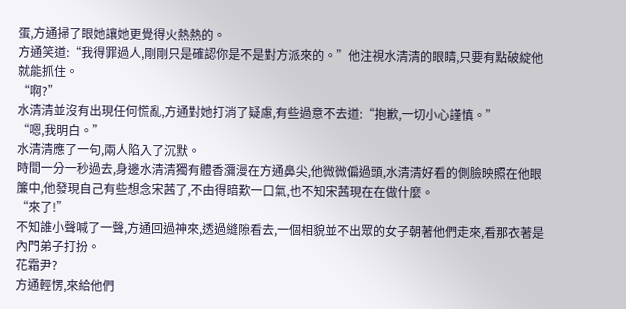蛋,方通掃了眼她讓她更覺得火熱熱的。
方通笑道:“我得罪過人,剛剛只是確認你是不是對方派來的。”他注視水清清的眼睛,只要有點破綻他就能抓住。
“啊?”
水清清並沒有出現任何慌亂,方通對她打消了疑慮,有些過意不去道:“抱歉,一切小心謹慎。”
“嗯,我明白。”
水清清應了一句,兩人陷入了沉默。
時間一分一秒過去,身邊水清清獨有體香瀰漫在方通鼻尖,他微微偏過頭,水清清好看的側臉映照在他眼簾中,他發現自己有些想念宋茜了,不由得暗歎一口氣,也不知宋茜現在在做什麼。
“來了!”
不知誰小聲喊了一聲,方通回過神來,透過縫隙看去,一個相貌並不出眾的女子朝著他們走來,看那衣著是內門弟子打扮。
花霜尹?
方通輕愣,來給他們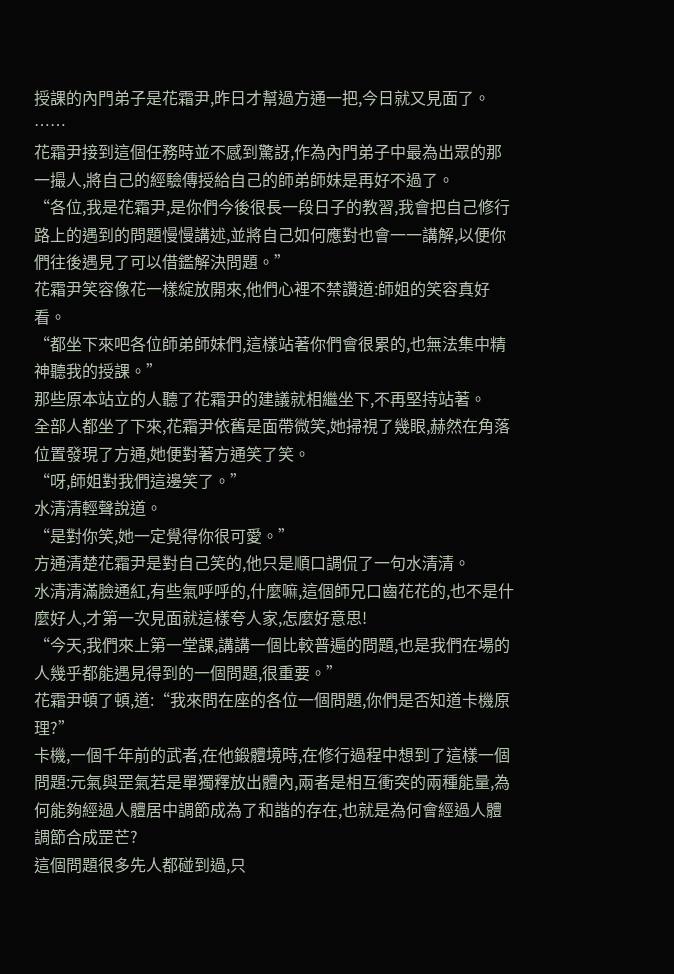授課的內門弟子是花霜尹,昨日才幫過方通一把,今日就又見面了。
……
花霜尹接到這個任務時並不感到驚訝,作為內門弟子中最為出眾的那一撮人,將自己的經驗傳授給自己的師弟師妹是再好不過了。
“各位,我是花霜尹,是你們今後很長一段日子的教習,我會把自己修行路上的遇到的問題慢慢講述,並將自己如何應對也會一一講解,以便你們往後遇見了可以借鑑解決問題。”
花霜尹笑容像花一樣綻放開來,他們心裡不禁讚道:師姐的笑容真好看。
“都坐下來吧各位師弟師妹們,這樣站著你們會很累的,也無法集中精神聽我的授課。”
那些原本站立的人聽了花霜尹的建議就相繼坐下,不再堅持站著。
全部人都坐了下來,花霜尹依舊是面帶微笑,她掃視了幾眼,赫然在角落位置發現了方通,她便對著方通笑了笑。
“呀,師姐對我們這邊笑了。”
水清清輕聲說道。
“是對你笑,她一定覺得你很可愛。”
方通清楚花霜尹是對自己笑的,他只是順口調侃了一句水清清。
水清清滿臉通紅,有些氣呼呼的,什麼嘛,這個師兄口齒花花的,也不是什麼好人,才第一次見面就這樣夸人家,怎麼好意思!
“今天,我們來上第一堂課,講講一個比較普遍的問題,也是我們在場的人幾乎都能遇見得到的一個問題,很重要。”
花霜尹頓了頓,道:“我來問在座的各位一個問題,你們是否知道卡機原理?”
卡機,一個千年前的武者,在他鍛體境時,在修行過程中想到了這樣一個問題:元氣與罡氣若是單獨釋放出體內,兩者是相互衝突的兩種能量,為何能夠經過人體居中調節成為了和諧的存在,也就是為何會經過人體調節合成罡芒?
這個問題很多先人都碰到過,只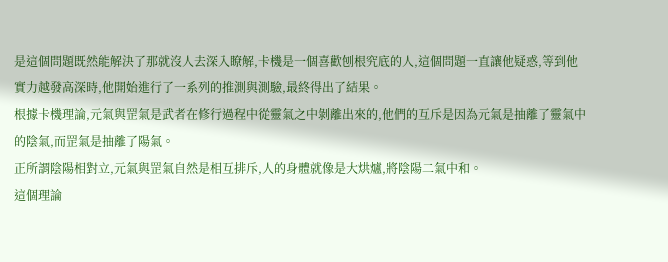是這個問題既然能解決了那就沒人去深入瞭解,卡機是一個喜歡刨根究底的人,這個問題一直讓他疑惑,等到他實力越發高深時,他開始進行了一系列的推測與測驗,最終得出了結果。
根據卡機理論,元氣與罡氣是武者在修行過程中從靈氣之中剝離出來的,他們的互斥是因為元氣是抽離了靈氣中的陰氣,而罡氣是抽離了陽氣。
正所謂陰陽相對立,元氣與罡氣自然是相互排斥,人的身體就像是大烘爐,將陰陽二氣中和。
這個理論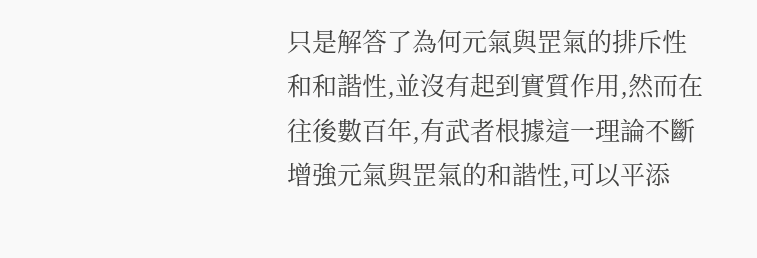只是解答了為何元氣與罡氣的排斥性和和諧性,並沒有起到實質作用,然而在往後數百年,有武者根據這一理論不斷增強元氣與罡氣的和諧性,可以平添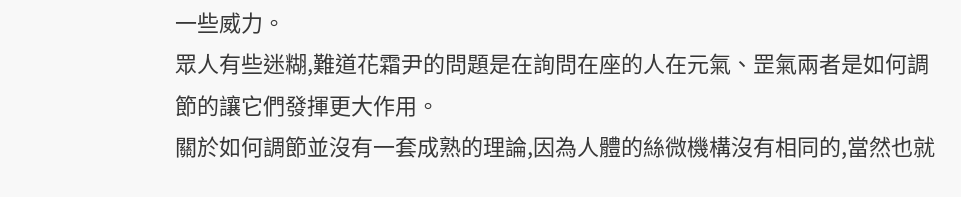一些威力。
眾人有些迷糊,難道花霜尹的問題是在詢問在座的人在元氣、罡氣兩者是如何調節的讓它們發揮更大作用。
關於如何調節並沒有一套成熟的理論,因為人體的絲微機構沒有相同的,當然也就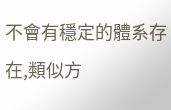不會有穩定的體系存在,類似方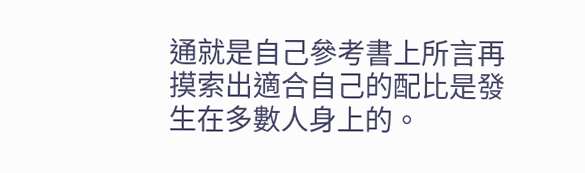通就是自己參考書上所言再摸索出適合自己的配比是發生在多數人身上的。